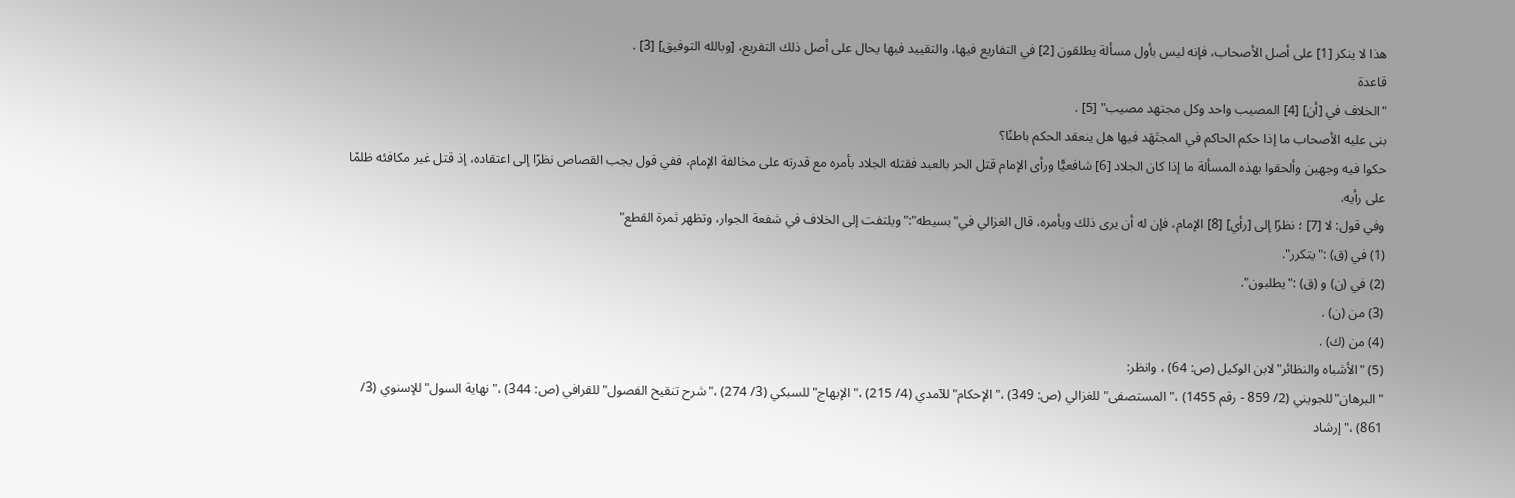هذا لا ينكر [1] على أصل الأصحاب، فإنه ليس بأول مسألة يطلقون [2] في التفاريع فيها، والتقييد فيها يحال على أصل ذلك التفريع، [وبالله التوفيق] [3] .
قاعدة
"الخلاف في [أن] [4] المصيب واحد وكل مجتهد مصيب" [5] .
بنى عليه الأصحاب ما إذا حكم الحاكم في المجتَهَد فيها هل ينعقد الحكم باطنًا؟
حكوا فيه وجهين وألحقوا بهذه المسألة ما إذا كان الجلاد [6] شافعيًّا ورأى الإمام قتل الحر بالعبد فقتله الجلاد بأمره مع قدرته على مخالفة الإمام، ففي قول يجب القصاص نظرًا إلى اعتقاده، إذ قتل غير مكافئه ظلمًا على رأيه.
وفي قول: لا [7] ؛ نظرًا إلى [رأي] [8] الإمام، فإن له أن يرى ذلك ويأمره، قال الغزالي في"بسيطه":"ويلتفت إلى الخلاف في شفعة الجوار، وتظهر ثمرة القطع"
(1) في (ق) :"يتكرر".
(2) في (ن) و (ق) :"يطلبون".
(3) من (ن) .
(4) من (ك) .
(5) "الأشباه والنظائر"لابن الوكيل (ص: 64) ، وانظر:
"البرهان"للجويني (2/ 859 - رقم 1455) ،"المستصفى"للغزالي (ص: 349) ،"الإحكام"للآمدي (4/ 215) ،"الإبهاج"للسبكي (3/ 274) ،"شرح تنقيح الفصول"للقرافي (ص: 344) ،"نهاية السول"للإسنوي (3/ 861) ،"إرشاد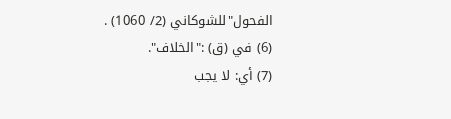الفحول"للشوكاني (2/ 1060) .
(6) في (ق) :"الخلاف".
(7) أي: لا يجب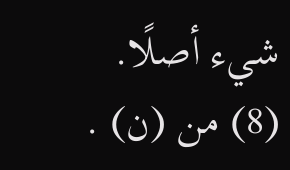شيء أصلًا.
(8) من (ن) .